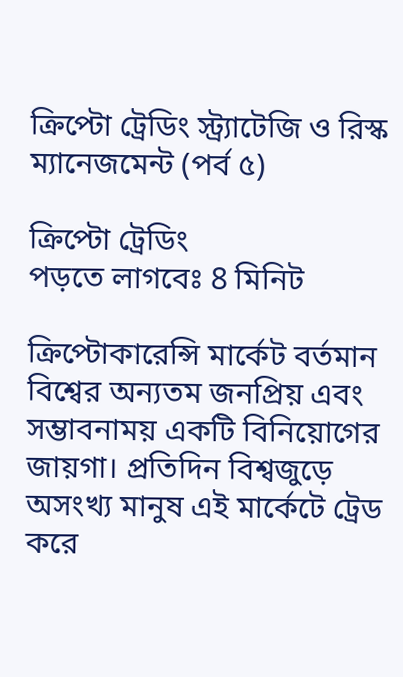ক্রিপ্টো ট্রেডিং স্ট্র্যাটেজি ও রিস্ক ম্যানেজমেন্ট (পর্ব ৫)

ক্রিপ্টো ট্রেডিং
পড়তে লাগবেঃ 8 মিনিট

ক্রিপ্টোকারেন্সি মার্কেট বর্তমান বিশ্বের অন্যতম জনপ্রিয় এবং সম্ভাবনাময় একটি বিনিয়োগের জায়গা। প্রতিদিন বিশ্বজুড়ে অসংখ্য মানুষ এই মার্কেটে ট্রেড করে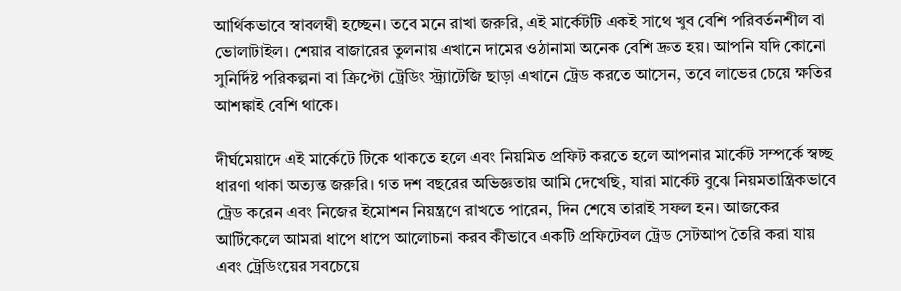আর্থিকভাবে স্বাবলম্বী হচ্ছেন। তবে মনে রাখা জরুরি, এই মার্কেটটি একই সাথে খুব বেশি পরিবর্তনশীল বা ভোলাটাইল। শেয়ার বাজারের তুলনায় এখানে দামের ওঠানামা অনেক বেশি দ্রুত হয়। আপনি যদি কোনো সুনির্দিষ্ট পরিকল্পনা বা ক্রিপ্টো ট্রেডিং স্ট্র্যাটেজি ছাড়া এখানে ট্রেড করতে আসেন, তবে লাভের চেয়ে ক্ষতির আশঙ্কাই বেশি থাকে।

দীর্ঘমেয়াদে এই মার্কেটে টিকে থাকতে হলে এবং নিয়মিত প্রফিট করতে হলে আপনার মার্কেট সম্পর্কে স্বচ্ছ ধারণা থাকা অত্যন্ত জরুরি। গত দশ বছরের অভিজ্ঞতায় আমি দেখেছি, যারা মার্কেট বুঝে নিয়মতান্ত্রিকভাবে ট্রেড করেন এবং নিজের ইমোশন নিয়ন্ত্রণে রাখতে পারেন, দিন শেষে তারাই সফল হন। আজকের আর্টিকেলে আমরা ধাপে ধাপে আলোচনা করব কীভাবে একটি প্রফিটেবল ট্রেড সেটআপ তৈরি করা যায় এবং ট্রেডিংয়ের সবচেয়ে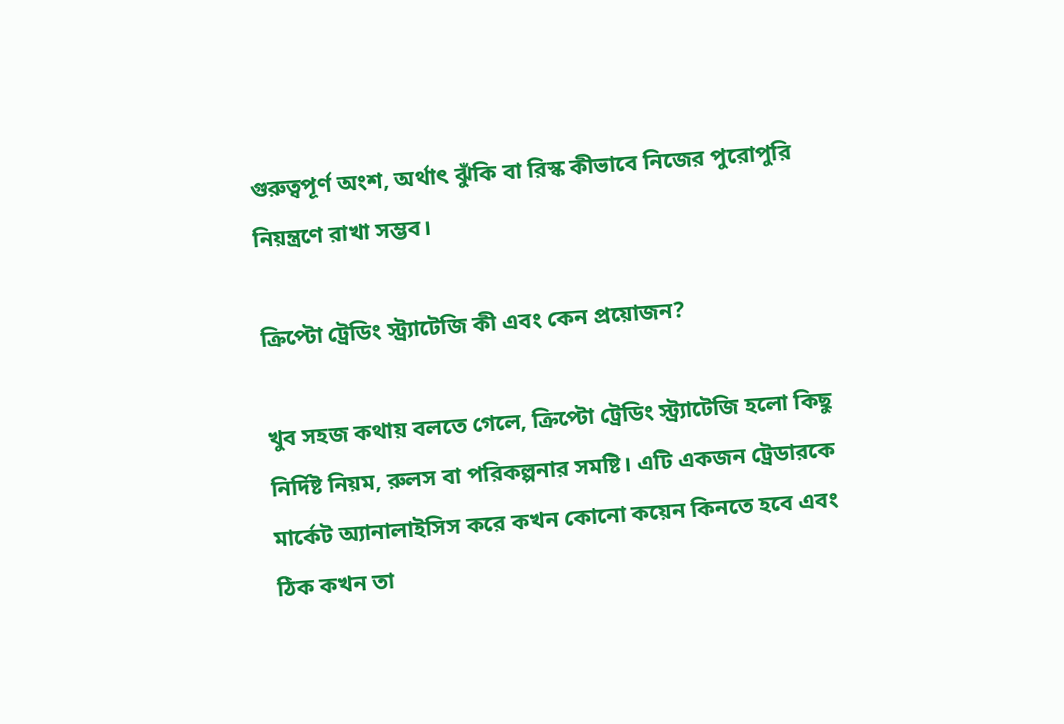গুরুত্বপূর্ণ অংশ, অর্থাৎ ঝুঁকি বা রিস্ক কীভাবে নিজের পুরোপুরি নিয়ন্ত্রণে রাখা সম্ভব।

ক্রিপ্টো ট্রেডিং স্ট্র্যাটেজি কী এবং কেন প্রয়োজন?

খুব সহজ কথায় বলতে গেলে, ক্রিপ্টো ট্রেডিং স্ট্র্যাটেজি হলো কিছু নির্দিষ্ট নিয়ম, রুলস বা পরিকল্পনার সমষ্টি। এটি একজন ট্রেডারকে মার্কেট অ্যানালাইসিস করে কখন কোনো কয়েন কিনতে হবে এবং ঠিক কখন তা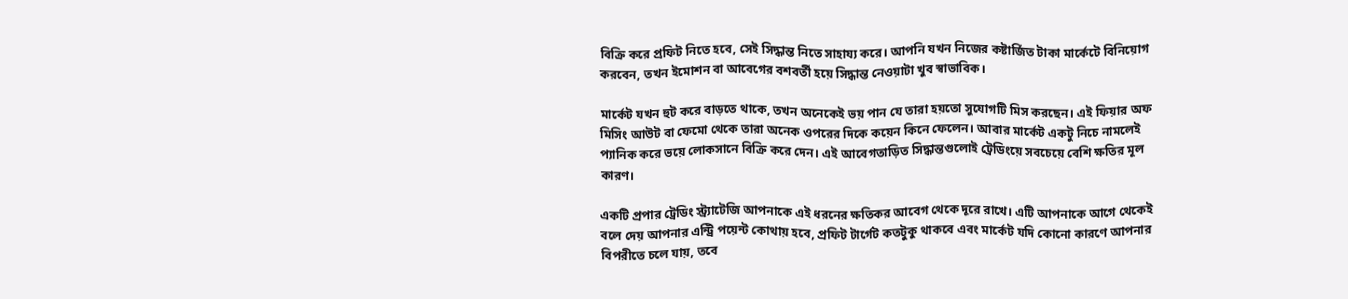বিক্রি করে প্রফিট নিতে হবে, সেই সিদ্ধান্ত নিতে সাহায্য করে। আপনি যখন নিজের কষ্টার্জিত টাকা মার্কেটে বিনিয়োগ করবেন, তখন ইমোশন বা আবেগের বশবর্তী হয়ে সিদ্ধান্ত নেওয়াটা খুব স্বাভাবিক।

মার্কেট যখন হুট করে বাড়তে থাকে, তখন অনেকেই ভয় পান যে তারা হয়তো সুযোগটি মিস করছেন। এই ফিয়ার অফ মিসিং আউট বা ফেমো থেকে তারা অনেক ওপরের দিকে কয়েন কিনে ফেলেন। আবার মার্কেট একটু নিচে নামলেই প্যানিক করে ভয়ে লোকসানে বিক্রি করে দেন। এই আবেগতাড়িত সিদ্ধান্তগুলোই ট্রেডিংয়ে সবচেয়ে বেশি ক্ষতির মূল কারণ।

একটি প্রপার ট্রেডিং স্ট্র্যাটেজি আপনাকে এই ধরনের ক্ষতিকর আবেগ থেকে দূরে রাখে। এটি আপনাকে আগে থেকেই বলে দেয় আপনার এন্ট্রি পয়েন্ট কোথায় হবে, প্রফিট টার্গেট কতটুকু থাকবে এবং মার্কেট যদি কোনো কারণে আপনার বিপরীতে চলে যায়, তবে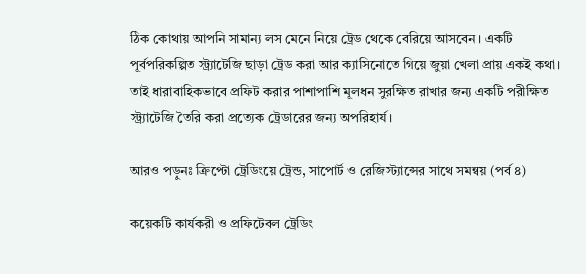ঠিক কোথায় আপনি সামান্য লস মেনে নিয়ে ট্রেড থেকে বেরিয়ে আসবেন। একটি পূর্বপরিকল্পিত স্ট্র্যাটেজি ছাড়া ট্রেড করা আর ক্যাসিনোতে গিয়ে জুয়া খেলা প্রায় একই কথা। তাই ধারাবাহিকভাবে প্রফিট করার পাশাপাশি মূলধন সুরক্ষিত রাখার জন্য একটি পরীক্ষিত স্ট্র্যাটেজি তৈরি করা প্রত্যেক ট্রেডারের জন্য অপরিহার্য।

আরও পড়ুনঃ ক্রিপ্টো ট্রেডিংয়ে ট্রেন্ড, সাপোর্ট ও রেজিস্ট্যান্সের সাথে সমন্বয় (পর্ব ৪)

কয়েকটি কার্যকরী ও প্রফিটেবল ট্রেডিং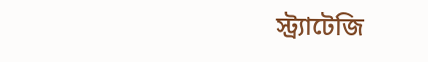স্ট্র্যাটেজি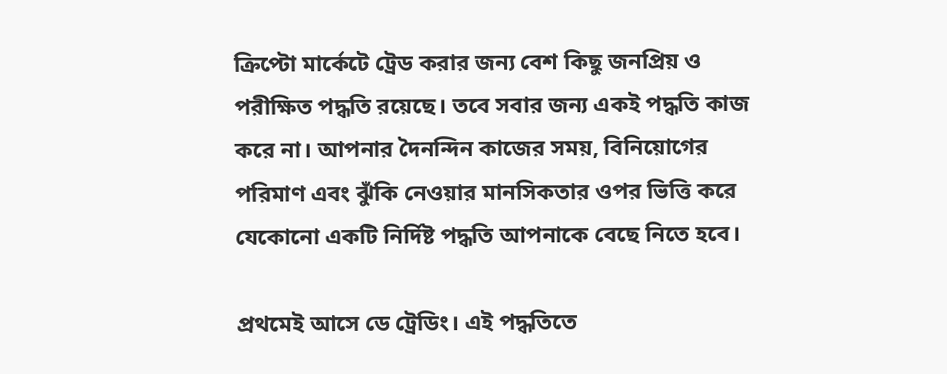ক্রিপ্টো মার্কেটে ট্রেড করার জন্য বেশ কিছু জনপ্রিয় ও পরীক্ষিত পদ্ধতি রয়েছে। তবে সবার জন্য একই পদ্ধতি কাজ করে না। আপনার দৈনন্দিন কাজের সময়, বিনিয়োগের পরিমাণ এবং ঝুঁকি নেওয়ার মানসিকতার ওপর ভিত্তি করে যেকোনো একটি নির্দিষ্ট পদ্ধতি আপনাকে বেছে নিতে হবে।

প্রথমেই আসে ডে ট্রেডিং। এই পদ্ধতিতে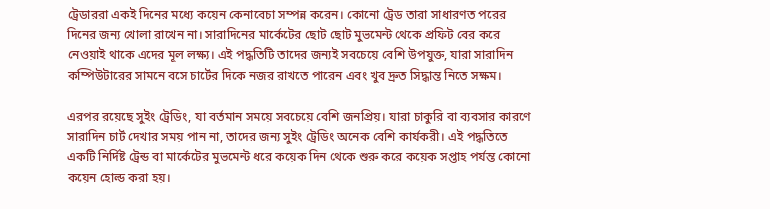ট্রেডাররা একই দিনের মধ্যে কয়েন কেনাবেচা সম্পন্ন করেন। কোনো ট্রেড তারা সাধারণত পরের দিনের জন্য খোলা রাখেন না। সারাদিনের মার্কেটের ছোট ছোট মুভমেন্ট থেকে প্রফিট বের করে নেওয়াই থাকে এদের মূল লক্ষ্য। এই পদ্ধতিটি তাদের জন্যই সবচেয়ে বেশি উপযুক্ত, যারা সারাদিন কম্পিউটারের সামনে বসে চার্টের দিকে নজর রাখতে পারেন এবং খুব দ্রুত সিদ্ধান্ত নিতে সক্ষম।

এরপর রয়েছে সুইং ট্রেডিং, যা বর্তমান সময়ে সবচেয়ে বেশি জনপ্রিয়। যারা চাকুরি বা ব্যবসার কারণে সারাদিন চার্ট দেখার সময় পান না, তাদের জন্য সুইং ট্রেডিং অনেক বেশি কার্যকরী। এই পদ্ধতিতে একটি নির্দিষ্ট ট্রেন্ড বা মার্কেটের মুভমেন্ট ধরে কয়েক দিন থেকে শুরু করে কয়েক সপ্তাহ পর্যন্ত কোনো কয়েন হোল্ড করা হয়।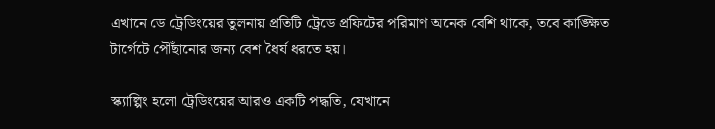এখানে ডে ট্রেডিংয়ের তুলনায় প্রতিটি ট্রেডে প্রফিটের পরিমাণ অনেক বেশি থাকে, তবে কাঙ্ক্ষিত টার্গেটে পৌঁছানোর জন্য বেশ ধৈর্য ধরতে হয়।

স্ক্যাল্পিং হলো ট্রেডিংয়ের আরও একটি পদ্ধতি, যেখানে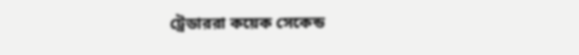ট্রেডাররা কয়েক সেকেন্ড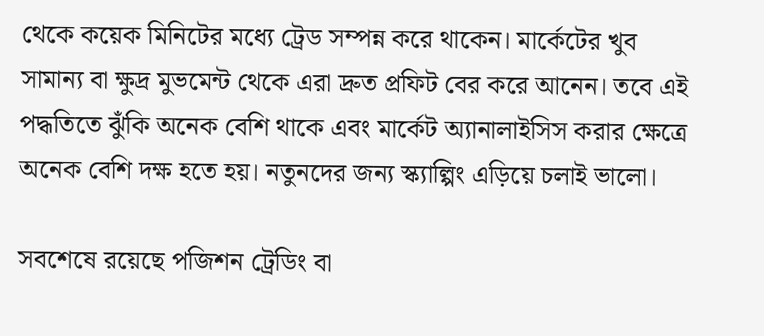থেকে কয়েক মিনিটের মধ্যে ট্রেড সম্পন্ন করে থাকেন। মার্কেটের খুব সামান্য বা ক্ষুদ্র মুভমেন্ট থেকে এরা দ্রুত প্রফিট বের করে আনেন। তবে এই পদ্ধতিতে ঝুঁকি অনেক বেশি থাকে এবং মার্কেট অ্যানালাইসিস করার ক্ষেত্রে অনেক বেশি দক্ষ হতে হয়। নতুনদের জন্য স্ক্যাল্পিং এড়িয়ে চলাই ভালো।

সবশেষে রয়েছে পজিশন ট্রেডিং বা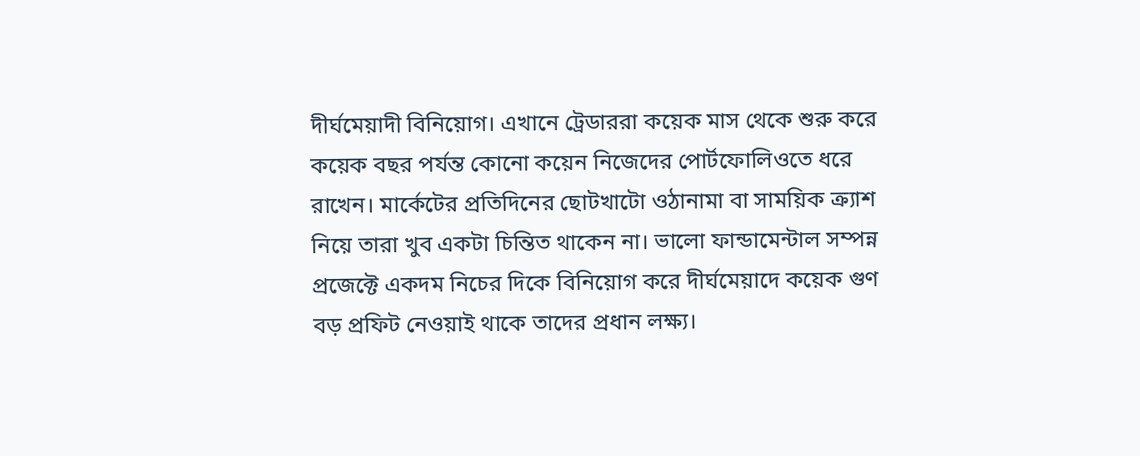দীর্ঘমেয়াদী বিনিয়োগ। এখানে ট্রেডাররা কয়েক মাস থেকে শুরু করে কয়েক বছর পর্যন্ত কোনো কয়েন নিজেদের পোর্টফোলিওতে ধরে রাখেন। মার্কেটের প্রতিদিনের ছোটখাটো ওঠানামা বা সাময়িক ক্র্যাশ নিয়ে তারা খুব একটা চিন্তিত থাকেন না। ভালো ফান্ডামেন্টাল সম্পন্ন প্রজেক্টে একদম নিচের দিকে বিনিয়োগ করে দীর্ঘমেয়াদে কয়েক গুণ বড় প্রফিট নেওয়াই থাকে তাদের প্রধান লক্ষ্য।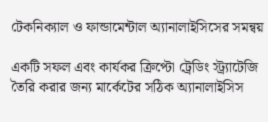টেকনিক্যাল ও ফান্ডামেন্টাল অ্যানালাইসিসের সমন্বয়

একটি সফল এবং কার্যকর ক্রিপ্টো ট্রেডিং স্ট্র্যাটেজি তৈরি করার জন্য মার্কেটের সঠিক অ্যানালাইসিস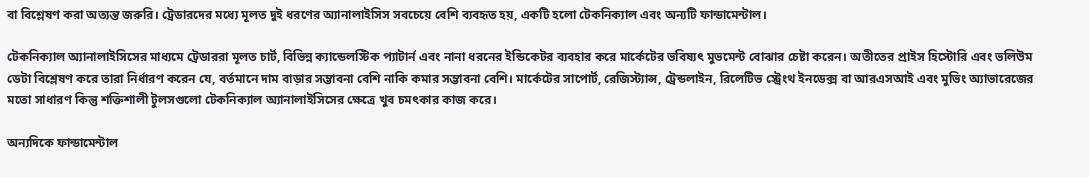বা বিশ্লেষণ করা অত্যন্ত জরুরি। ট্রেডারদের মধ্যে মূলত দুই ধরণের অ্যানালাইসিস সবচেয়ে বেশি ব্যবহৃত হয়, একটি হলো টেকনিক্যাল এবং অন্যটি ফান্ডামেন্টাল।

টেকনিক্যাল অ্যানালাইসিসের মাধ্যমে ট্রেডাররা মূলত চার্ট, বিভিন্ন ক্যান্ডেলস্টিক প্যাটার্ন এবং নানা ধরনের ইন্ডিকেটর ব্যবহার করে মার্কেটের ভবিষ্যৎ মুভমেন্ট বোঝার চেষ্টা করেন। অতীতের প্রাইস হিস্টোরি এবং ভলিউম ডেটা বিশ্লেষণ করে তারা নির্ধারণ করেন যে, বর্তমানে দাম বাড়ার সম্ভাবনা বেশি নাকি কমার সম্ভাবনা বেশি। মার্কেটের সাপোর্ট, রেজিস্ট্যান্স, ট্রেন্ডলাইন, রিলেটিভ স্ট্রেংথ ইনডেক্স বা আরএসআই এবং মুভিং অ্যাভারেজের মতো সাধারণ কিন্তু শক্তিশালী টুলসগুলো টেকনিক্যাল অ্যানালাইসিসের ক্ষেত্রে খুব চমৎকার কাজ করে।

অন্যদিকে ফান্ডামেন্টাল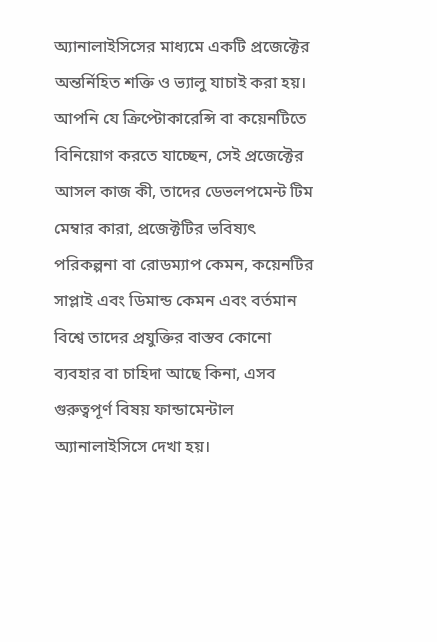অ্যানালাইসিসের মাধ্যমে একটি প্রজেক্টের অন্তর্নিহিত শক্তি ও ভ্যালু যাচাই করা হয়। আপনি যে ক্রিপ্টোকারেন্সি বা কয়েনটিতে বিনিয়োগ করতে যাচ্ছেন, সেই প্রজেক্টের আসল কাজ কী, তাদের ডেভলপমেন্ট টিম মেম্বার কারা, প্রজেক্টটির ভবিষ্যৎ পরিকল্পনা বা রোডম্যাপ কেমন, কয়েনটির সাপ্লাই এবং ডিমান্ড কেমন এবং বর্তমান বিশ্বে তাদের প্রযুক্তির বাস্তব কোনো ব্যবহার বা চাহিদা আছে কিনা, এসব গুরুত্বপূর্ণ বিষয় ফান্ডামেন্টাল অ্যানালাইসিসে দেখা হয়।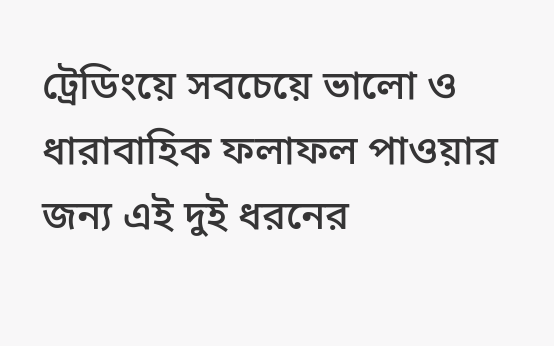ট্রেডিংয়ে সবচেয়ে ভালো ও ধারাবাহিক ফলাফল পাওয়ার জন্য এই দুই ধরনের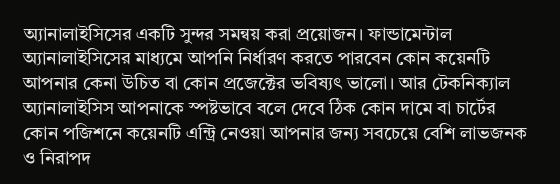অ্যানালাইসিসের একটি সুন্দর সমন্বয় করা প্রয়োজন। ফান্ডামেন্টাল অ্যানালাইসিসের মাধ্যমে আপনি নির্ধারণ করতে পারবেন কোন কয়েনটি আপনার কেনা উচিত বা কোন প্রজেক্টের ভবিষ্যৎ ভালো। আর টেকনিক্যাল অ্যানালাইসিস আপনাকে স্পষ্টভাবে বলে দেবে ঠিক কোন দামে বা চার্টের কোন পজিশনে কয়েনটি এন্ট্রি নেওয়া আপনার জন্য সবচেয়ে বেশি লাভজনক ও নিরাপদ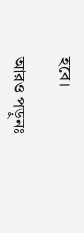হবে।

আরও পড়ুনঃ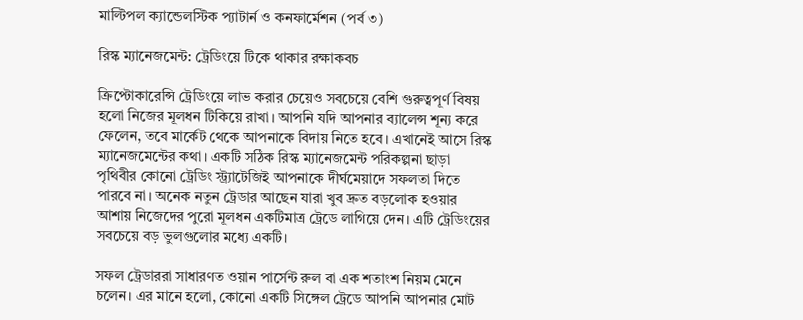মাল্টিপল ক্যান্ডেলস্টিক প্যাটার্ন ও কনফার্মেশন (পর্ব ৩)

রিস্ক ম্যানেজমেন্ট: ট্রেডিংয়ে টিকে থাকার রক্ষাকবচ

ক্রিপ্টোকারেন্সি ট্রেডিংয়ে লাভ করার চেয়েও সবচেয়ে বেশি গুরুত্বপূর্ণ বিষয় হলো নিজের মূলধন টিকিয়ে রাখা। আপনি যদি আপনার ব্যালেন্স শূন্য করে ফেলেন, তবে মার্কেট থেকে আপনাকে বিদায় নিতে হবে। এখানেই আসে রিস্ক ম্যানেজমেন্টের কথা। একটি সঠিক রিস্ক ম্যানেজমেন্ট পরিকল্পনা ছাড়া পৃথিবীর কোনো ট্রেডিং স্ট্র্যাটেজিই আপনাকে দীর্ঘমেয়াদে সফলতা দিতে পারবে না। অনেক নতুন ট্রেডার আছেন যারা খুব দ্রুত বড়লোক হওয়ার আশায় নিজেদের পুরো মূলধন একটিমাত্র ট্রেডে লাগিয়ে দেন। এটি ট্রেডিংয়ের সবচেয়ে বড় ভুলগুলোর মধ্যে একটি।

সফল ট্রেডাররা সাধারণত ওয়ান পার্সেন্ট রুল বা এক শতাংশ নিয়ম মেনে চলেন। এর মানে হলো, কোনো একটি সিঙ্গেল ট্রেডে আপনি আপনার মোট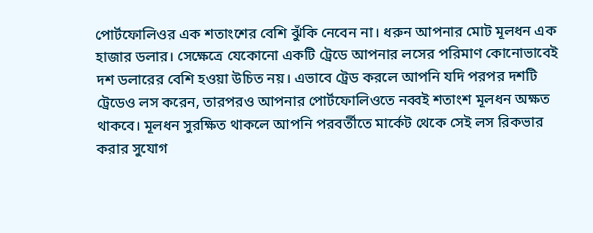পোর্টফোলিওর এক শতাংশের বেশি ঝুঁকি নেবেন না। ধরুন আপনার মোট মূলধন এক হাজার ডলার। সেক্ষেত্রে যেকোনো একটি ট্রেডে আপনার লসের পরিমাণ কোনোভাবেই দশ ডলারের বেশি হওয়া উচিত নয়। এভাবে ট্রেড করলে আপনি যদি পরপর দশটি ট্রেডেও লস করেন, তারপরও আপনার পোর্টফোলিওতে নব্বই শতাংশ মূলধন অক্ষত থাকবে। মূলধন সুরক্ষিত থাকলে আপনি পরবর্তীতে মার্কেট থেকে সেই লস রিকভার করার সুযোগ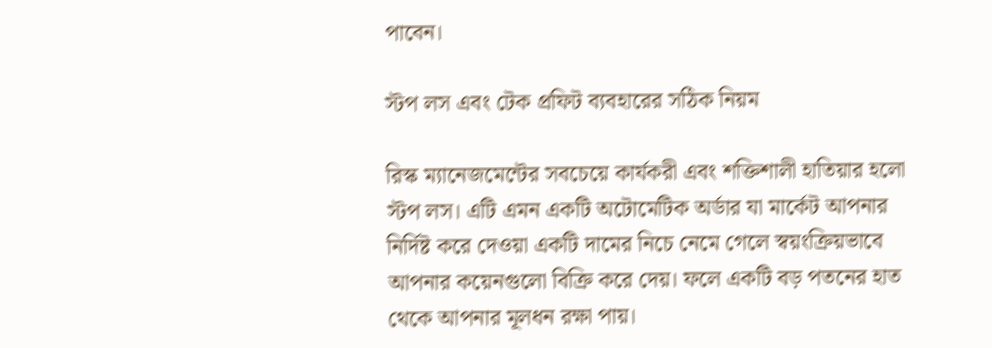পাবেন।

স্টপ লস এবং টেক প্রফিট ব্যবহারের সঠিক নিয়ম

রিস্ক ম্যানেজমেন্টের সবচেয়ে কার্যকরী এবং শক্তিশালী হাতিয়ার হলো স্টপ লস। এটি এমন একটি অটোমেটিক অর্ডার যা মার্কেট আপনার নির্দিষ্ট করে দেওয়া একটি দামের নিচে নেমে গেলে স্বয়ংক্রিয়ভাবে আপনার কয়েনগুলো বিক্রি করে দেয়। ফলে একটি বড় পতনের হাত থেকে আপনার মূলধন রক্ষা পায়।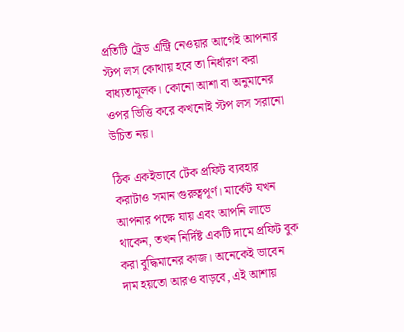প্রতিটি ট্রেড এন্ট্রি নেওয়ার আগেই আপনার স্টপ লস কোথায় হবে তা নির্ধারণ করা বাধ্যতামূলক। কোনো আশা বা অনুমানের ওপর ভিত্তি করে কখনোই স্টপ লস সরানো উচিত নয়।

ঠিক একইভাবে টেক প্রফিট ব্যবহার করাটাও সমান গুরুত্বপূর্ণ। মার্কেট যখন আপনার পক্ষে যায় এবং আপনি লাভে থাকেন, তখন নির্দিষ্ট একটি দামে প্রফিট বুক করা বুদ্ধিমানের কাজ। অনেকেই ভাবেন দাম হয়তো আরও বাড়বে, এই আশায়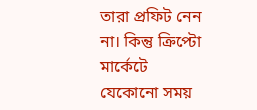তারা প্রফিট নেন না। কিন্তু ক্রিপ্টো মার্কেটে যেকোনো সময়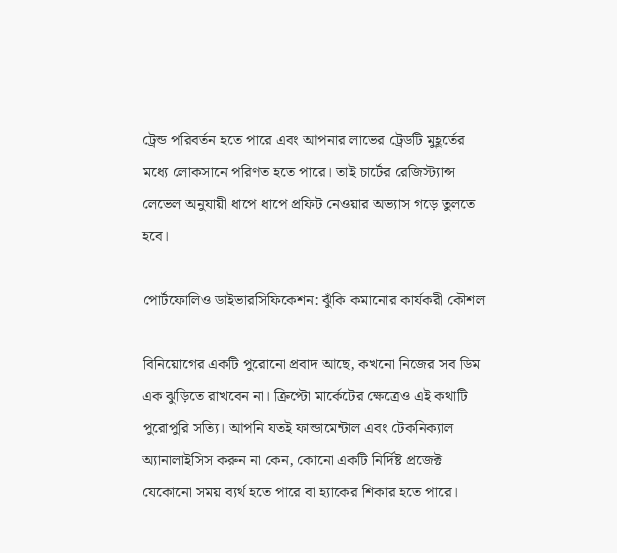ট্রেন্ড পরিবর্তন হতে পারে এবং আপনার লাভের ট্রেডটি মুহূর্তের মধ্যে লোকসানে পরিণত হতে পারে। তাই চার্টের রেজিস্ট্যান্স লেভেল অনুযায়ী ধাপে ধাপে প্রফিট নেওয়ার অভ্যাস গড়ে তুলতে হবে।

পোর্টফোলিও ডাইভারসিফিকেশন: ঝুঁকি কমানোর কার্যকরী কৌশল

বিনিয়োগের একটি পুরোনো প্রবাদ আছে, কখনো নিজের সব ডিম এক ঝুড়িতে রাখবেন না। ক্রিপ্টো মার্কেটের ক্ষেত্রেও এই কথাটি পুরোপুরি সত্যি। আপনি যতই ফান্ডামেন্টাল এবং টেকনিক্যাল অ্যানালাইসিস করুন না কেন, কোনো একটি নির্দিষ্ট প্রজেক্ট যেকোনো সময় ব্যর্থ হতে পারে বা হ্যাকের শিকার হতে পারে।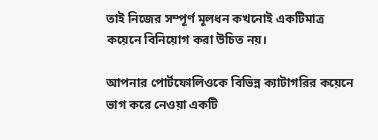তাই নিজের সম্পূর্ণ মূলধন কখনোই একটিমাত্র কয়েনে বিনিয়োগ করা উচিত নয়।

আপনার পোর্টফোলিওকে বিভিন্ন ক্যাটাগরির কয়েনে ভাগ করে নেওয়া একটি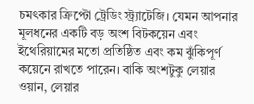চমৎকার ক্রিপ্টো ট্রেডিং স্ট্র্যাটেজি। যেমন আপনার মূলধনের একটি বড় অংশ বিটকয়েন এবং ইথেরিয়ামের মতো প্রতিষ্ঠিত এবং কম ঝুঁকিপূর্ণ কয়েনে রাখতে পারেন। বাকি অংশটুকু লেয়ার ওয়ান, লেয়ার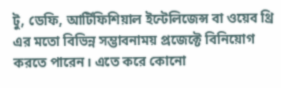টু, ডেফি, আর্টিফিশিয়াল ইন্টেলিজেন্স বা ওয়েব থ্রি এর মতো বিভিন্ন সম্ভাবনাময় প্রজেক্টে বিনিয়োগ করতে পারেন। এতে করে কোনো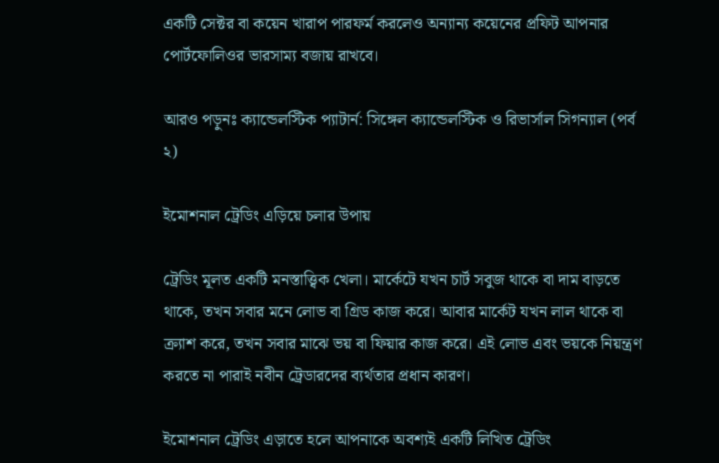একটি সেক্টর বা কয়েন খারাপ পারফর্ম করলেও অন্যান্য কয়েনের প্রফিট আপনার পোর্টফোলিওর ভারসাম্য বজায় রাখবে।

আরও পড়ুনঃ ক্যান্ডেলস্টিক প্যাটার্ন: সিঙ্গেল ক্যান্ডেলস্টিক ও রিভার্সাল সিগন্যাল (পর্ব ২)

ইমোশনাল ট্রেডিং এড়িয়ে চলার উপায়

ট্রেডিং মূলত একটি মনস্তাত্ত্বিক খেলা। মার্কেটে যখন চার্ট সবুজ থাকে বা দাম বাড়তে থাকে, তখন সবার মনে লোভ বা গ্রিড কাজ করে। আবার মার্কেট যখন লাল থাকে বা ক্র্যাশ করে, তখন সবার মাঝে ভয় বা ফিয়ার কাজ করে। এই লোভ এবং ভয়কে নিয়ন্ত্রণ করতে না পারাই নবীন ট্রেডারদের ব্যর্থতার প্রধান কারণ।

ইমোশনাল ট্রেডিং এড়াতে হলে আপনাকে অবশ্যই একটি লিখিত ট্রেডিং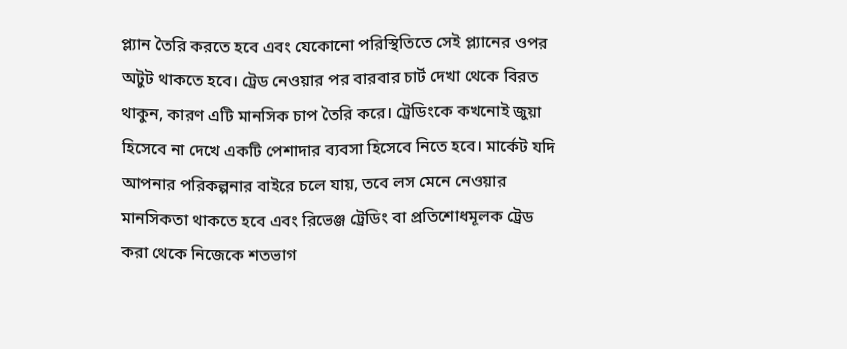প্ল্যান তৈরি করতে হবে এবং যেকোনো পরিস্থিতিতে সেই প্ল্যানের ওপর অটুট থাকতে হবে। ট্রেড নেওয়ার পর বারবার চার্ট দেখা থেকে বিরত থাকুন, কারণ এটি মানসিক চাপ তৈরি করে। ট্রেডিংকে কখনোই জুয়া হিসেবে না দেখে একটি পেশাদার ব্যবসা হিসেবে নিতে হবে। মার্কেট যদি আপনার পরিকল্পনার বাইরে চলে যায়, তবে লস মেনে নেওয়ার মানসিকতা থাকতে হবে এবং রিভেঞ্জ ট্রেডিং বা প্রতিশোধমূলক ট্রেড করা থেকে নিজেকে শতভাগ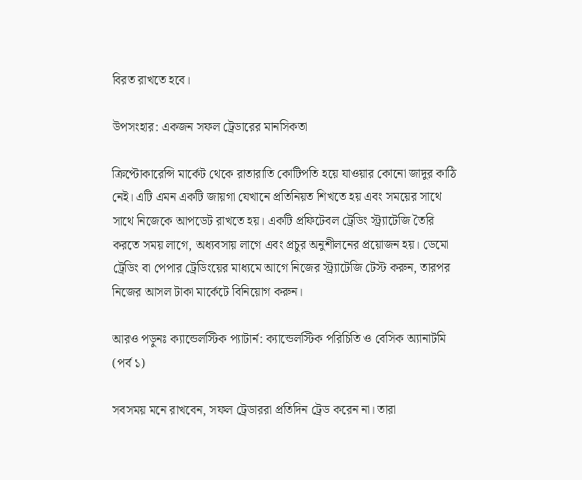বিরত রাখতে হবে।

উপসংহার: একজন সফল ট্রেডারের মানসিকতা

ক্রিপ্টোকারেন্সি মার্কেট থেকে রাতারাতি কোটিপতি হয়ে যাওয়ার কোনো জাদুর কাঠি নেই। এটি এমন একটি জায়গা যেখানে প্রতিনিয়ত শিখতে হয় এবং সময়ের সাথে সাথে নিজেকে আপডেট রাখতে হয়। একটি প্রফিটেবল ট্রেডিং স্ট্র্যাটেজি তৈরি করতে সময় লাগে, অধ্যবসায় লাগে এবং প্রচুর অনুশীলনের প্রয়োজন হয়। ডেমো ট্রেডিং বা পেপার ট্রেডিংয়ের মাধ্যমে আগে নিজের স্ট্র্যাটেজি টেস্ট করুন, তারপর নিজের আসল টাকা মার্কেটে বিনিয়োগ করুন।

আরও পড়ুনঃ ক্যান্ডেলস্টিক প্যাটার্ন: ক্যান্ডেলস্টিক পরিচিতি ও বেসিক অ্যানাটমি (পর্ব ১)

সবসময় মনে রাখবেন, সফল ট্রেডাররা প্রতিদিন ট্রেড করেন না। তারা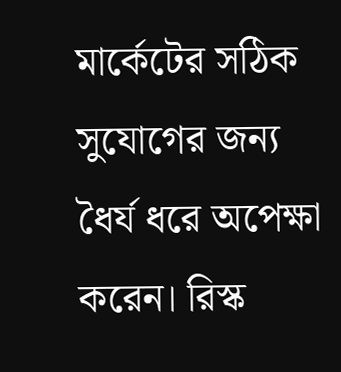মার্কেটের সঠিক সুযোগের জন্য ধৈর্য ধরে অপেক্ষা করেন। রিস্ক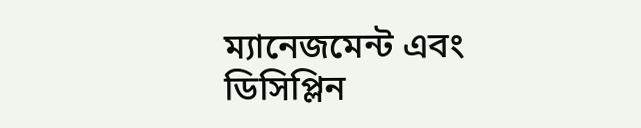ম্যানেজমেন্ট এবং ডিসিপ্লিন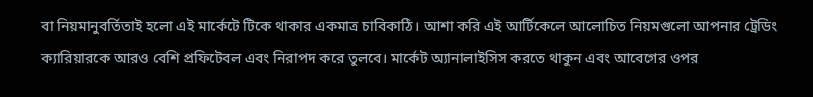বা নিয়মানুবর্তিতাই হলো এই মার্কেটে টিকে থাকার একমাত্র চাবিকাঠি। আশা করি এই আর্টিকেলে আলোচিত নিয়মগুলো আপনার ট্রেডিং ক্যারিয়ারকে আরও বেশি প্রফিটেবল এবং নিরাপদ করে তুলবে। মার্কেট অ্যানালাইসিস করতে থাকুন এবং আবেগের ওপর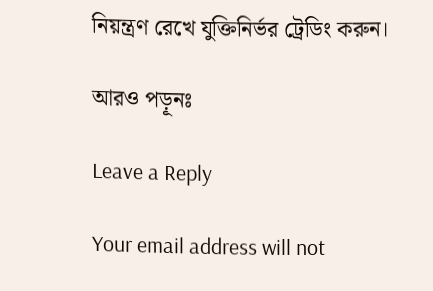নিয়ন্ত্রণ রেখে যুক্তিনির্ভর ট্রেডিং করুন।

আরও পড়ূনঃ

Leave a Reply

Your email address will not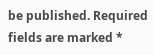be published. Required fields are marked *